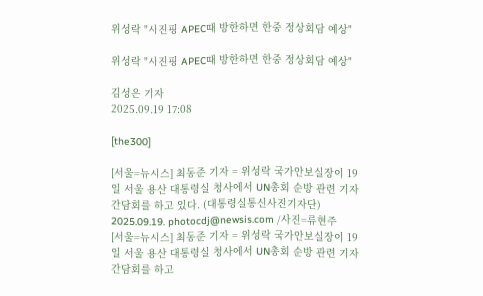위성락 "시진핑 APEC때 방한하면 한중 정상회담 예상"

위성락 "시진핑 APEC때 방한하면 한중 정상회담 예상"

김성은 기자
2025.09.19 17:08

[the300]

[서울=뉴시스] 최동준 기자 = 위성락 국가안보실장이 19일 서울 용산 대통령실 청사에서 UN총회 순방 관련 기자간담회를 하고 있다. (대통령실통신사진기자단) 2025.09.19. photocdj@newsis.com /사진=류현주
[서울=뉴시스] 최동준 기자 = 위성락 국가안보실장이 19일 서울 용산 대통령실 청사에서 UN총회 순방 관련 기자간담회를 하고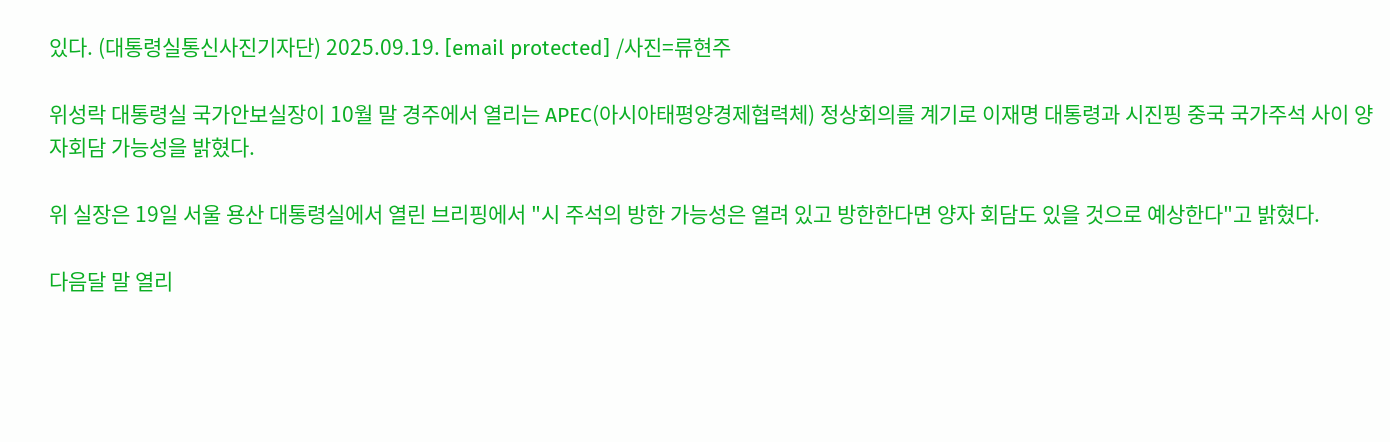있다. (대통령실통신사진기자단) 2025.09.19. [email protected] /사진=류현주

위성락 대통령실 국가안보실장이 10월 말 경주에서 열리는 APEC(아시아태평양경제협력체) 정상회의를 계기로 이재명 대통령과 시진핑 중국 국가주석 사이 양자회담 가능성을 밝혔다.

위 실장은 19일 서울 용산 대통령실에서 열린 브리핑에서 "시 주석의 방한 가능성은 열려 있고 방한한다면 양자 회담도 있을 것으로 예상한다"고 밝혔다.

다음달 말 열리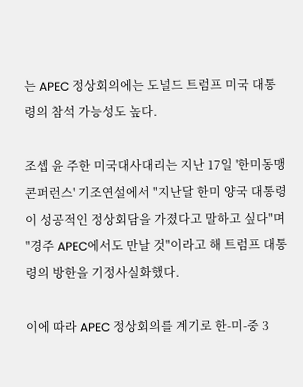는 APEC 정상회의에는 도널드 트럼프 미국 대통령의 참석 가능성도 높다.

조셉 윤 주한 미국대사대리는 지난 17일 '한미동맹 콘퍼런스' 기조연설에서 "지난달 한미 양국 대통령이 성공적인 정상회담을 가졌다고 말하고 싶다"며 "경주 APEC에서도 만날 것"이라고 해 트럼프 대통령의 방한을 기정사실화했다.

이에 따라 APEC 정상회의를 계기로 한-미-중 3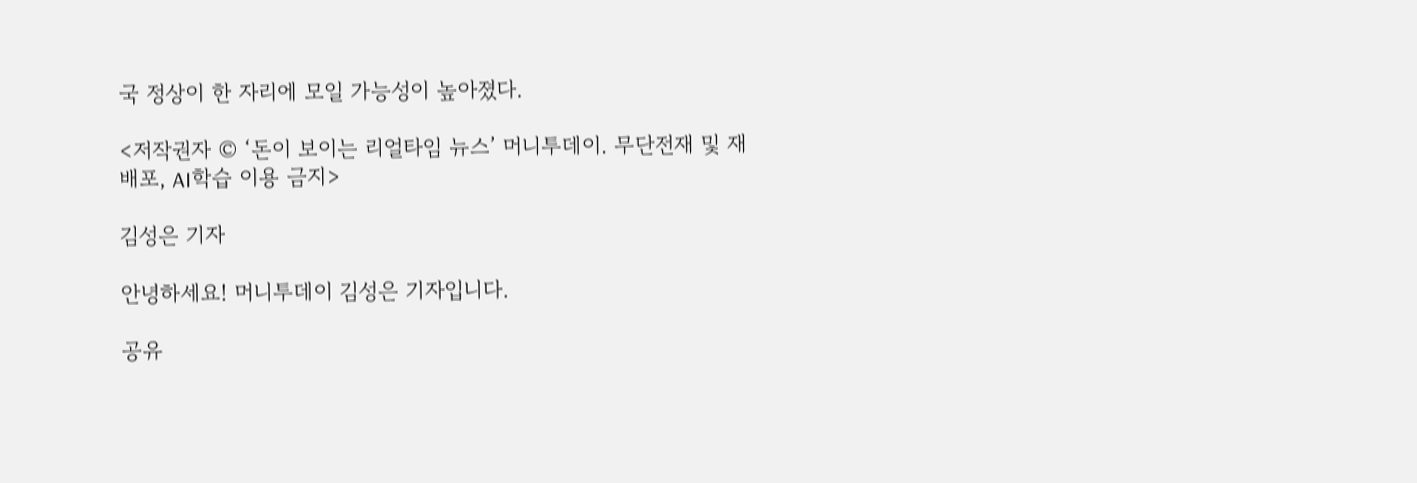국 정상이 한 자리에 모일 가능성이 높아졌다.

<저작권자 © ‘돈이 보이는 리얼타임 뉴스’ 머니투데이. 무단전재 및 재배포, AI학습 이용 금지>

김성은 기자

안녕하세요! 머니투데이 김성은 기자입니다.

공유